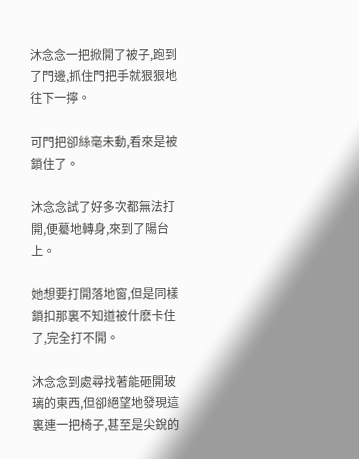沐念念一把掀開了被子,跑到了門邊,抓住門把手就狠狠地往下一擰。

可門把卻絲毫未動,看來是被鎖住了。

沐念念試了好多次都無法打開,便驀地轉身,來到了陽台上。

她想要打開落地窗,但是同樣鎖扣那裏不知道被什麽卡住了,完全打不開。

沐念念到處尋找著能砸開玻璃的東西,但卻絕望地發現這裏連一把椅子,甚至是尖銳的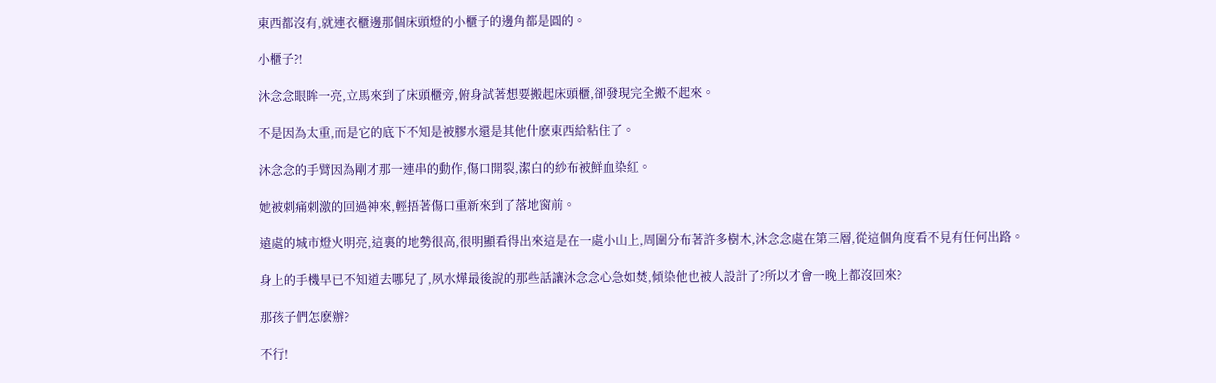東西都沒有,就連衣櫃邊那個床頭燈的小櫃子的邊角都是圓的。

小櫃子?!

沐念念眼眸一亮,立馬來到了床頭櫃旁,俯身試著想要搬起床頭櫃,卻發現完全搬不起來。

不是因為太重,而是它的底下不知是被膠水還是其他什麽東西給粘住了。

沐念念的手臂因為剛才那一連串的動作,傷口開裂,潔白的紗布被鮮血染紅。

她被刺痛刺激的回過神來,輕捂著傷口重新來到了落地窗前。

遠處的城市燈火明亮,這裏的地勢很高,很明顯看得出來這是在一處小山上,周圍分布著許多樹木,沐念念處在第三層,從這個角度看不見有任何出路。

身上的手機早已不知道去哪兒了,夙水燁最後說的那些話讓沐念念心急如焚,傾染他也被人設計了?所以才會一晚上都沒回來?

那孩子們怎麽辦?

不行!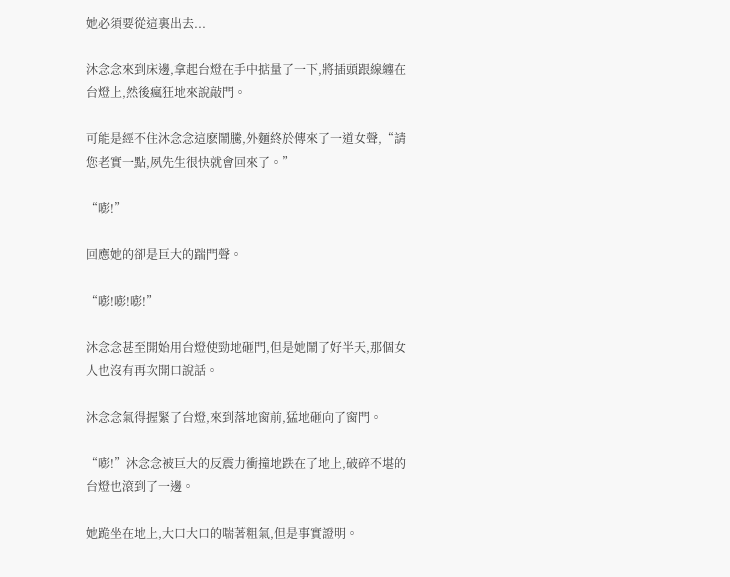她必須要從這裏出去...

沐念念來到床邊,拿起台燈在手中掂量了一下,將插頭跟線纏在台燈上,然後瘋狂地來說敲門。

可能是經不住沐念念這麽鬧騰,外麵終於傳來了一道女聲,“請您老實一點,夙先生很快就會回來了。”

“嘭!”

回應她的卻是巨大的踹門聲。

“嘭!嘭!嘭!”

沐念念甚至開始用台燈使勁地砸門,但是她鬧了好半天,那個女人也沒有再次開口說話。

沐念念氣得握緊了台燈,來到落地窗前,猛地砸向了窗門。

“嘭!”沐念念被巨大的反震力衝撞地跌在了地上,破碎不堪的台燈也滾到了一邊。

她跪坐在地上,大口大口的喘著粗氣,但是事實證明。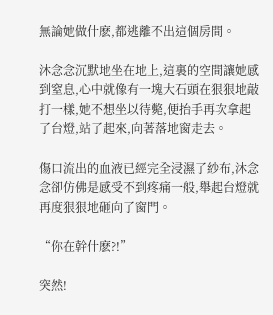無論她做什麽,都逃離不出這個房間。

沐念念沉默地坐在地上,這裏的空間讓她感到窒息,心中就像有一塊大石頭在狠狠地敲打一樣,她不想坐以待斃,便抬手再次拿起了台燈,站了起來,向著落地窗走去。

傷口流出的血液已經完全浸濕了紗布,沐念念卻仿佛是感受不到疼痛一般,舉起台燈就再度狠狠地砸向了窗門。

“你在幹什麽?!”

突然!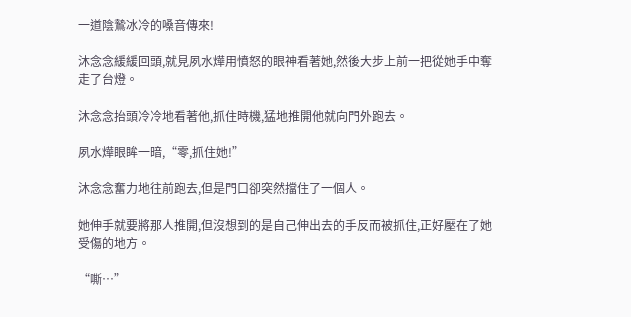一道陰鷙冰冷的嗓音傳來!

沐念念緩緩回頭,就見夙水燁用憤怒的眼神看著她,然後大步上前一把從她手中奪走了台燈。

沐念念抬頭冷冷地看著他,抓住時機,猛地推開他就向門外跑去。

夙水燁眼眸一暗,“零,抓住她!”

沐念念奮力地往前跑去,但是門口卻突然擋住了一個人。

她伸手就要將那人推開,但沒想到的是自己伸出去的手反而被抓住,正好壓在了她受傷的地方。

“嘶…”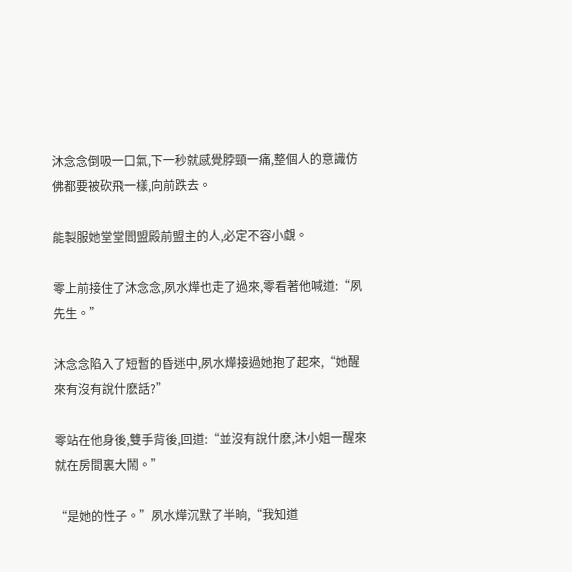沐念念倒吸一口氣,下一秒就感覺脖頸一痛,整個人的意識仿佛都要被砍飛一樣,向前跌去。

能製服她堂堂閻盟殿前盟主的人,必定不容小覷。

零上前接住了沐念念,夙水燁也走了過來,零看著他喊道:“夙先生。”

沐念念陷入了短暫的昏迷中,夙水燁接過她抱了起來,“她醒來有沒有說什麽話?”

零站在他身後,雙手背後,回道:“並沒有說什麽,沐小姐一醒來就在房間裏大鬧。”

“是她的性子。”夙水燁沉默了半晌,“我知道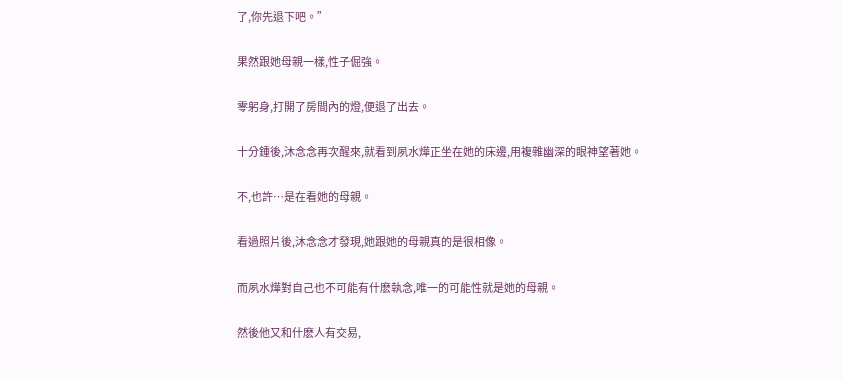了,你先退下吧。”

果然跟她母親一樣,性子倔強。

零躬身,打開了房間內的燈,便退了出去。

十分鍾後,沐念念再次醒來,就看到夙水燁正坐在她的床邊,用複雜幽深的眼神望著她。

不,也許…是在看她的母親。

看過照片後,沐念念才發現,她跟她的母親真的是很相像。

而夙水燁對自己也不可能有什麽執念,唯一的可能性就是她的母親。

然後他又和什麽人有交易,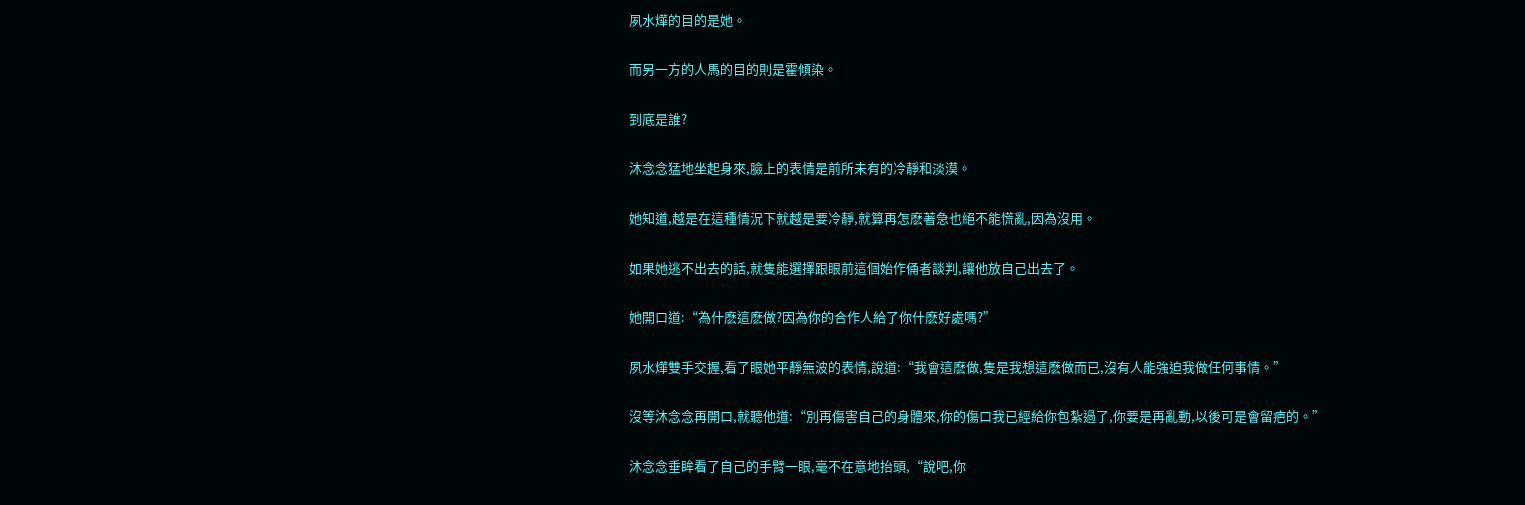夙水燁的目的是她。

而另一方的人馬的目的則是霍傾染。

到底是誰?

沐念念猛地坐起身來,臉上的表情是前所未有的冷靜和淡漠。

她知道,越是在這種情況下就越是要冷靜,就算再怎麽著急也絕不能慌亂,因為沒用。

如果她逃不出去的話,就隻能選擇跟眼前這個始作俑者談判,讓他放自己出去了。

她開口道:“為什麽這麽做?因為你的合作人給了你什麽好處嗎?”

夙水燁雙手交握,看了眼她平靜無波的表情,說道:“我會這麽做,隻是我想這麽做而已,沒有人能強迫我做任何事情。”

沒等沐念念再開口,就聽他道:“別再傷害自己的身體來,你的傷口我已經給你包紮過了,你要是再亂動,以後可是會留疤的。”

沐念念垂眸看了自己的手臂一眼,毫不在意地抬頭,“說吧,你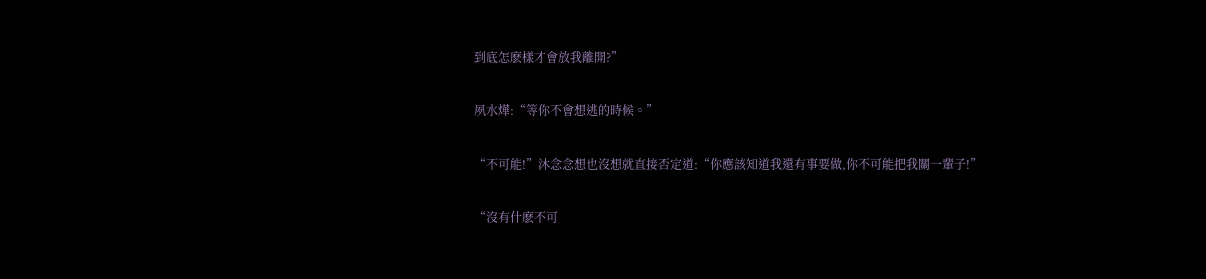到底怎麽樣才會放我離開?”

夙水燁:“等你不會想逃的時候。”

“不可能!”沐念念想也沒想就直接否定道:“你應該知道我還有事要做,你不可能把我關一輩子!”

“沒有什麽不可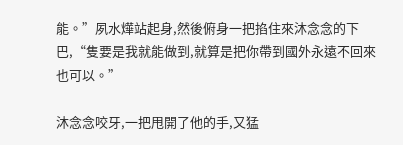能。”夙水燁站起身,然後俯身一把掐住來沐念念的下巴,“隻要是我就能做到,就算是把你帶到國外永遠不回來也可以。”

沐念念咬牙,一把甩開了他的手,又猛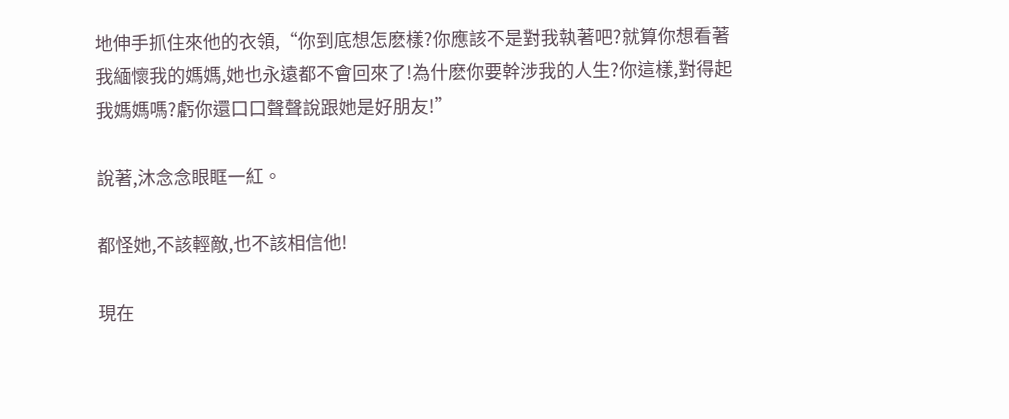地伸手抓住來他的衣領,“你到底想怎麽樣?你應該不是對我執著吧?就算你想看著我緬懷我的媽媽,她也永遠都不會回來了!為什麽你要幹涉我的人生?你這樣,對得起我媽媽嗎?虧你還口口聲聲說跟她是好朋友!”

說著,沐念念眼眶一紅。

都怪她,不該輕敵,也不該相信他!

現在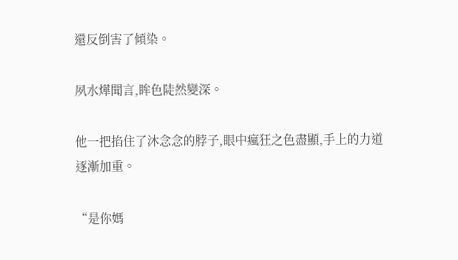還反倒害了傾染。

夙水燁聞言,眸色陡然變深。

他一把掐住了沐念念的脖子,眼中瘋狂之色盡顯,手上的力道逐漸加重。

“是你媽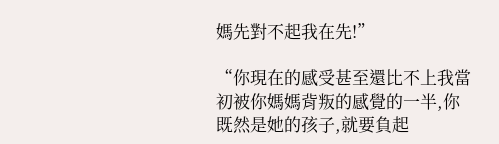媽先對不起我在先!”

“你現在的感受甚至還比不上我當初被你媽媽背叛的感覺的一半,你既然是她的孩子,就要負起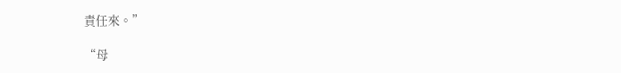責任來。”

“母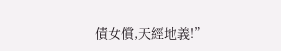債女償,天經地義!”